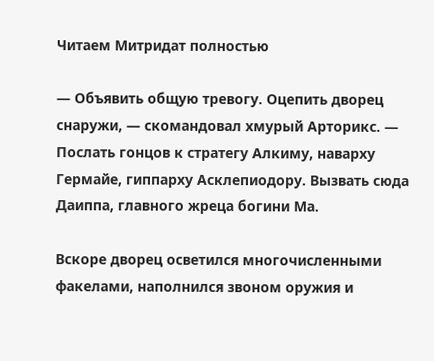Читаем Митридат полностью

— Объявить общую тревогу. Оцепить дворец снаружи, — скомандовал хмурый Арторикс. — Послать гонцов к стратегу Алкиму, наварху Гермайе, гиппарху Асклепиодору. Вызвать сюда Даиппа, главного жреца богини Ма.

Вскоре дворец осветился многочисленными факелами, наполнился звоном оружия и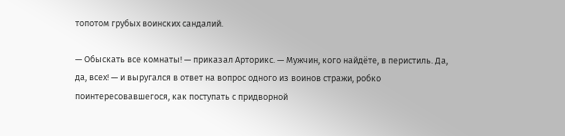топотом грубых воинских сандалий.

— Обыскать все комнаты! — приказал Арторикс. — Мужчин, кого найдёте, в перистиль. Да, да, всех! — и выругался в ответ на вопрос одного из воинов стражи, робко поинтересовавшегося, как поступать с придворной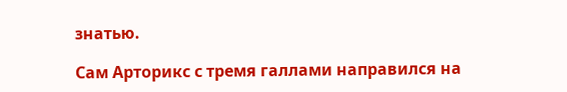знатью.

Сам Арторикс с тремя галлами направился на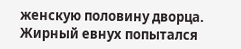женскую половину дворца. Жирный евнух попытался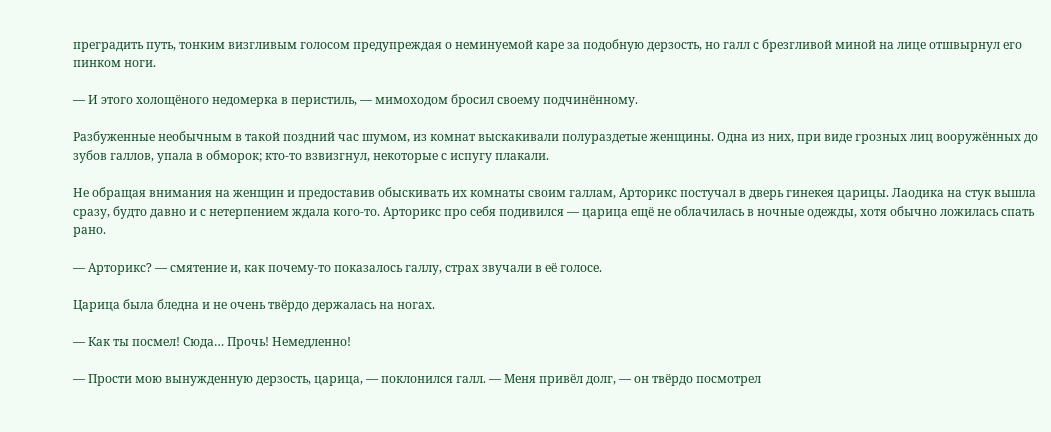преградить путь, тонким визгливым голосом предупреждая о неминуемой каре за подобную дерзость, но галл с брезгливой миной на лице отшвырнул его пинком ноги.

— И этого холощёного недомерка в перистиль, — мимоходом бросил своему подчинённому.

Разбуженные необычным в такой поздний час шумом, из комнат выскакивали полураздетые женщины. Одна из них, при виде грозных лиц вооружённых до зубов галлов, упала в обморок; кто-то взвизгнул, некоторые с испугу плакали.

Не обращая внимания на женщин и предоставив обыскивать их комнаты своим галлам, Арторикс постучал в дверь гинекея царицы. Лаодика на стук вышла сразу, будто давно и с нетерпением ждала кого-то. Арторикс про себя подивился — царица ещё не облачилась в ночные одежды, хотя обычно ложилась спать рано.

— Арторикс? — смятение и, как почему-то показалось галлу, страх звучали в её голосе.

Царица была бледна и не очень твёрдо держалась на ногах.

— Как ты посмел! Сюда… Прочь! Немедленно!

— Прости мою вынужденную дерзость, царица, — поклонился галл. — Меня привёл долг, — он твёрдо посмотрел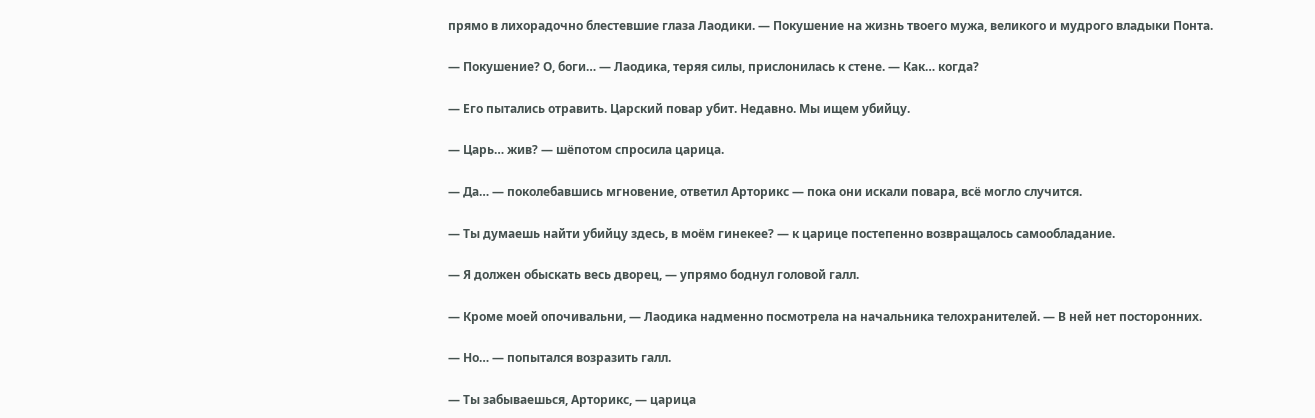прямо в лихорадочно блестевшие глаза Лаодики. — Покушение на жизнь твоего мужа, великого и мудрого владыки Понта.

— Покушение? О, боги… — Лаодика, теряя силы, прислонилась к стене. — Как… когда?

— Его пытались отравить. Царский повар убит. Недавно. Мы ищем убийцу.

— Царь… жив? — шёпотом спросила царица.

— Да… — поколебавшись мгновение, ответил Арторикс — пока они искали повара, всё могло случится.

— Ты думаешь найти убийцу здесь, в моём гинекее? — к царице постепенно возвращалось самообладание.

— Я должен обыскать весь дворец, — упрямо боднул головой галл.

— Кроме моей опочивальни, — Лаодика надменно посмотрела на начальника телохранителей. — В ней нет посторонних.

— Но… — попытался возразить галл.

— Ты забываешься, Арторикс, — царица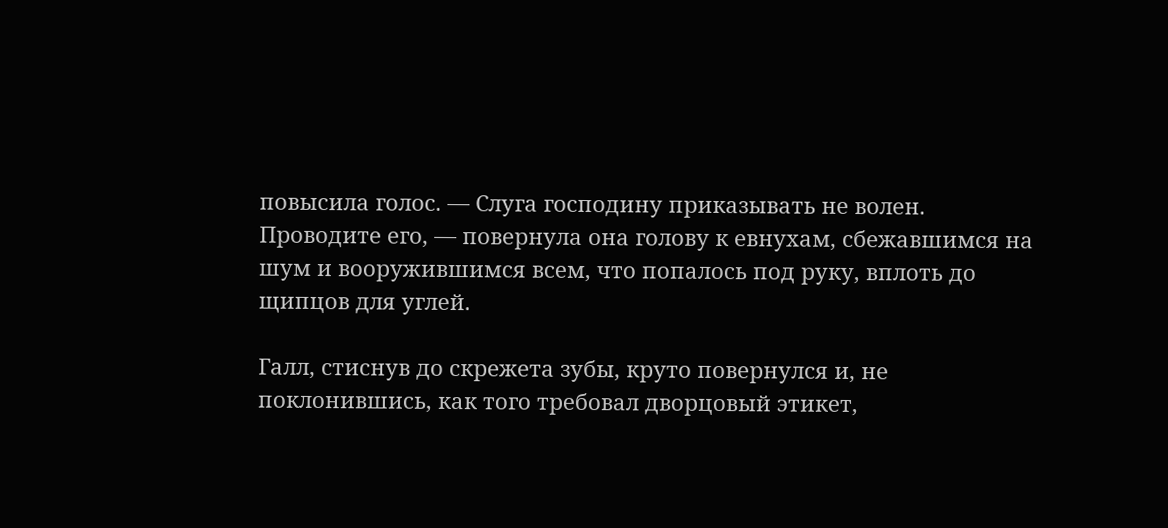повысила голос. — Слуга господину приказывать не волен. Проводите его, — повернула она голову к евнухам, сбежавшимся на шум и вооружившимся всем, что попалось под руку, вплоть до щипцов для углей.

Галл, стиснув до скрежета зубы, круто повернулся и, не поклонившись, как того требовал дворцовый этикет,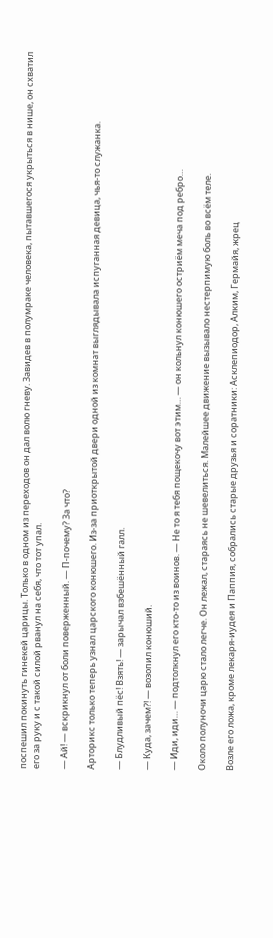поспешил покинуть гинекей царицы. Только в одном из переходов он дал волю гневу. Завидев в полумраке человека, пытавшегося укрыться в нише, он схватил его за руку и с такой силой рванул на себя, что тот упал.

— Ай! — вскрикнул от боли поверженный. — П-почему? За что?

Арторикс только теперь узнал царского конюшего. Из-за приоткрытой двери одной из комнат выглядывала испуганная девица, чья-то служанка.

— Блудливый пёс! Взять! — зарычал взбешённый галл.

— Куда, зачем?! — возопил конюший.

— Иди, иди… — подтолкнул его кто-то из воинов. — Не то я тебя пощекочу вот этим… — он кольнул конюшего остриём меча под ребро…

Около полуночи царю стало легче. Он лежал, стараясь не шевелиться. Малейшее движение вызывало нестерпимую боль во всём теле.

Возле его ложа, кроме лекаря-иудея и Паппия, собрались старые друзья и соратники: Асклепиодор, Алким, Гермайя, жрец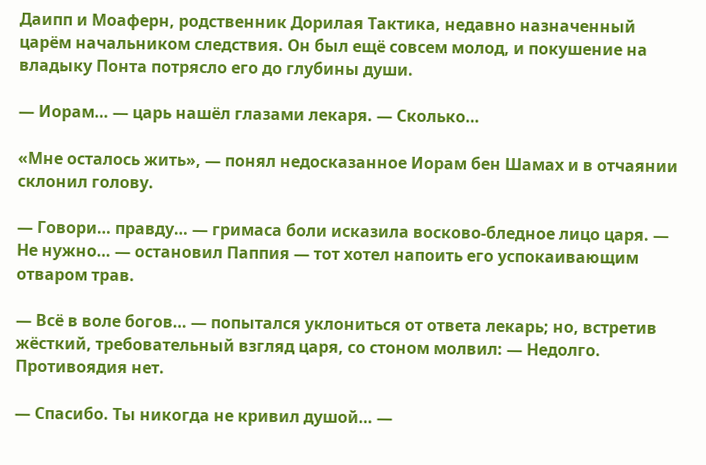Даипп и Моаферн, родственник Дорилая Тактика, недавно назначенный царём начальником следствия. Он был ещё совсем молод, и покушение на владыку Понта потрясло его до глубины души.

— Иорам… — царь нашёл глазами лекаря. — Сколько…

«Мне осталось жить», — понял недосказанное Иорам бен Шамах и в отчаянии склонил голову.

— Говори… правду… — гримаса боли исказила восково-бледное лицо царя. — Не нужно… — остановил Паппия — тот хотел напоить его успокаивающим отваром трав.

— Всё в воле богов… — попытался уклониться от ответа лекарь; но, встретив жёсткий, требовательный взгляд царя, со стоном молвил: — Недолго. Противоядия нет.

— Спасибо. Ты никогда не кривил душой… —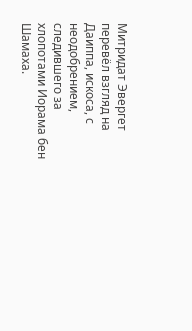Митридат Эвергет перевёл взгляд на Даиппа, искоса, с неодобрением, следившего за хлопотами Иорама бен Шамаха.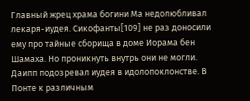Главный жрец храма богини Ма недолюбливал лекаря-иудея. Сикофанты[109] не раз доносили ему про тайные сборища в доме Иорама бен Шамаха. Но проникнуть внутрь они не могли. Даипп подозревал иудея в идолопоклонстве. В Понте к различным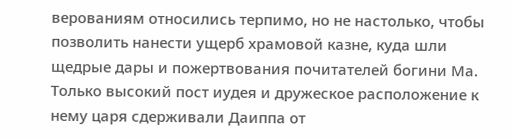верованиям относились терпимо, но не настолько, чтобы позволить нанести ущерб храмовой казне, куда шли щедрые дары и пожертвования почитателей богини Ма. Только высокий пост иудея и дружеское расположение к нему царя сдерживали Даиппа от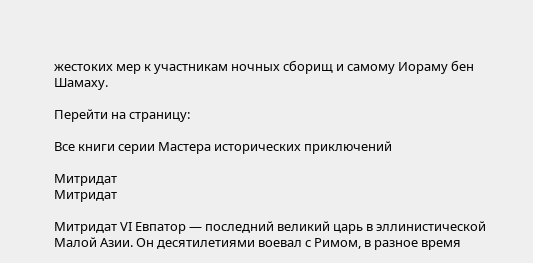жестоких мер к участникам ночных сборищ и самому Иораму бен Шамаху.

Перейти на страницу:

Все книги серии Мастера исторических приключений

Митридат
Митридат

Митридат VI Евпатор — последний великий царь в эллинистической Малой Азии. Он десятилетиями воевал с Римом, в разное время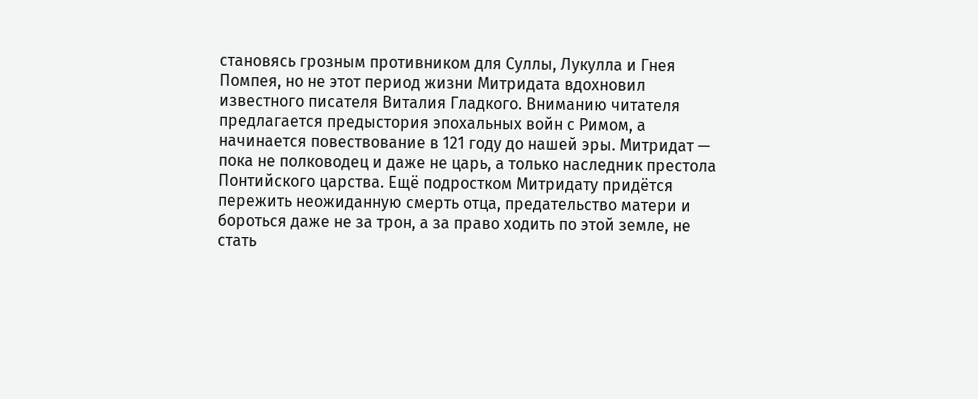становясь грозным противником для Суллы, Лукулла и Гнея Помпея, но не этот период жизни Митридата вдохновил известного писателя Виталия Гладкого. Вниманию читателя предлагается предыстория эпохальных войн с Римом, а начинается повествование в 121 году до нашей эры. Митридат — пока не полководец и даже не царь, а только наследник престола Понтийского царства. Ещё подростком Митридату придётся пережить неожиданную смерть отца, предательство матери и бороться даже не за трон, а за право ходить по этой земле, не стать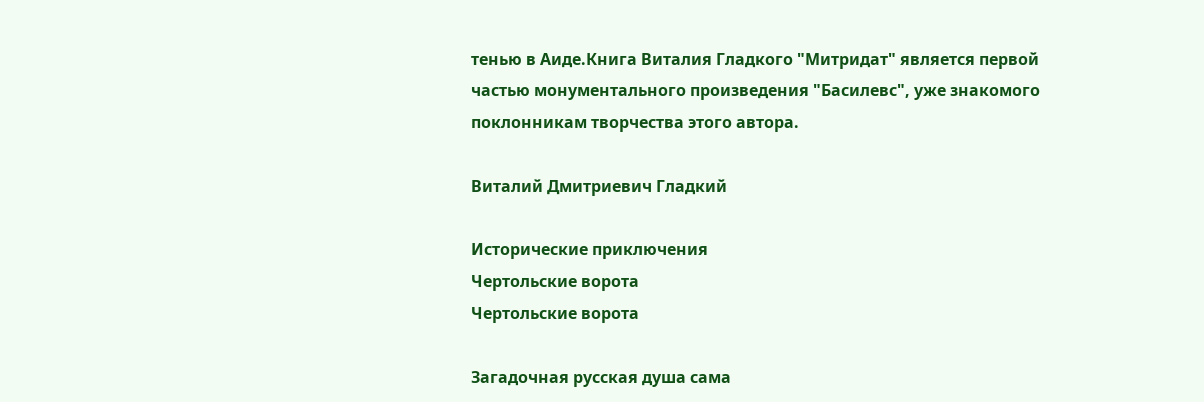тенью в Аиде.Книга Виталия Гладкого "Митридат" является первой частью монументального произведения "Басилевс", уже знакомого поклонникам творчества этого автора.

Виталий Дмитриевич Гладкий

Исторические приключения
Чертольские ворота
Чертольские ворота

Загадочная русская душа сама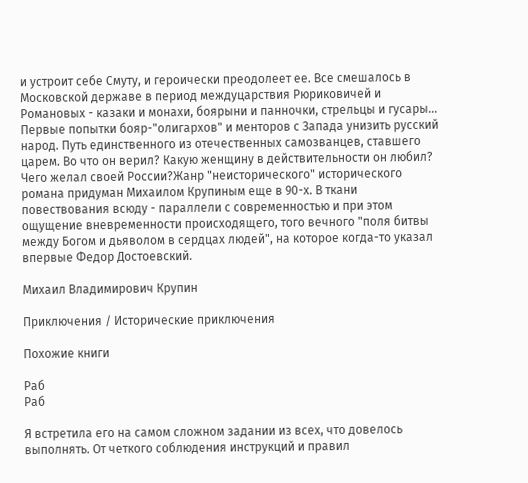и устроит себе Смуту, и героически преодолеет ее. Все смешалось в Московской державе в период междуцарствия Рюриковичей и Романовых - казаки и монахи, боярыни и панночки, стрельцы и гусары… Первые попытки бояр-"олигархов" и менторов с Запада унизить русский народ. Путь единственного из отечественных самозванцев, ставшего царем. Во что он верил? Какую женщину в действительности он любил? Чего желал своей России?Жанр "неисторического" исторического романа придуман Михаилом Крупиным еще в 90-х. В ткани повествования всюду - параллели с современностью и при этом ощущение вневременности происходящего, того вечного "поля битвы между Богом и дьяволом в сердцах людей", на которое когда-то указал впервые Федор Достоевский.

Михаил Владимирович Крупин

Приключения / Исторические приключения

Похожие книги

Раб
Раб

Я встретила его на самом сложном задании из всех, что довелось выполнять. От четкого соблюдения инструкций и правил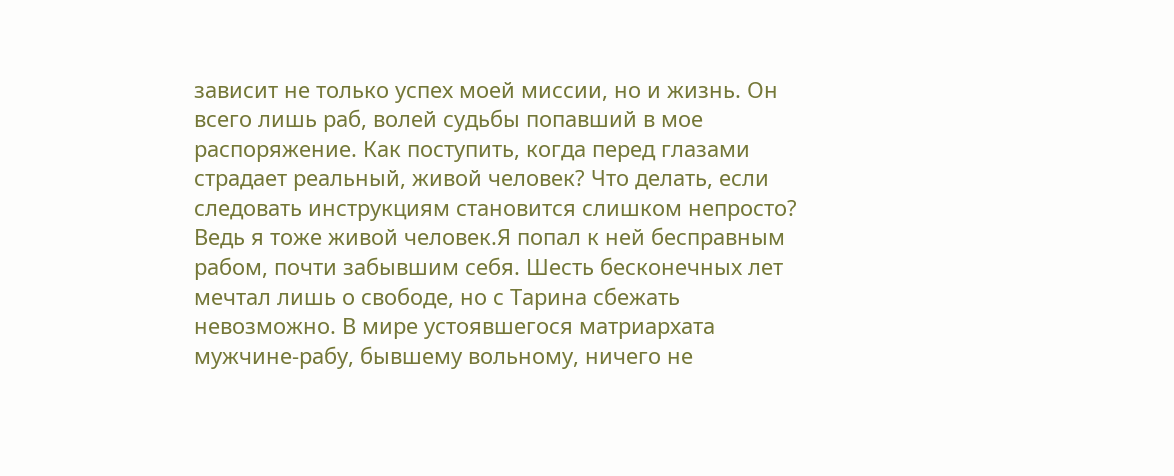зависит не только успех моей миссии, но и жизнь. Он всего лишь раб, волей судьбы попавший в мое распоряжение. Как поступить, когда перед глазами страдает реальный, живой человек? Что делать, если следовать инструкциям становится слишком непросто? Ведь я тоже живой человек.Я попал к ней бесправным рабом, почти забывшим себя. Шесть бесконечных лет мечтал лишь о свободе, но с Тарина сбежать невозможно. В мире устоявшегося матриархата мужчине-рабу, бывшему вольному, ничего не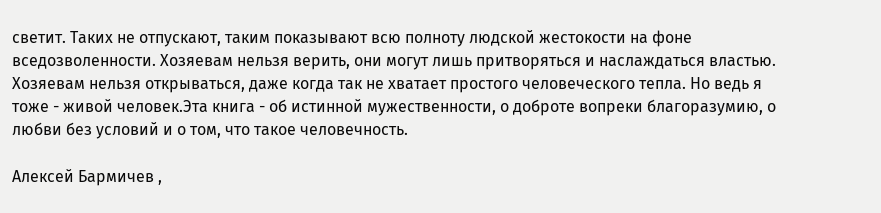светит. Таких не отпускают, таким показывают всю полноту людской жестокости на фоне вседозволенности. Хозяевам нельзя верить, они могут лишь притворяться и наслаждаться властью. Хозяевам нельзя открываться, даже когда так не хватает простого человеческого тепла. Но ведь я тоже - живой человек.Эта книга - об истинной мужественности, о доброте вопреки благоразумию, о любви без условий и о том, что такое человечность.

Алексей Бармичев ,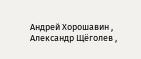Андрей Хорошавин , Александр Щёголев ,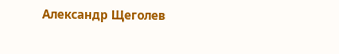Александр Щеголев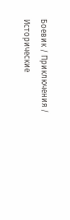Боевик / Приключения / Исторические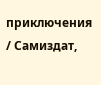приключения / Самиздат,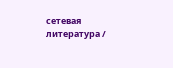сетевая литература /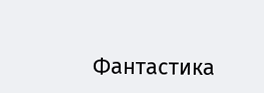Фантастика